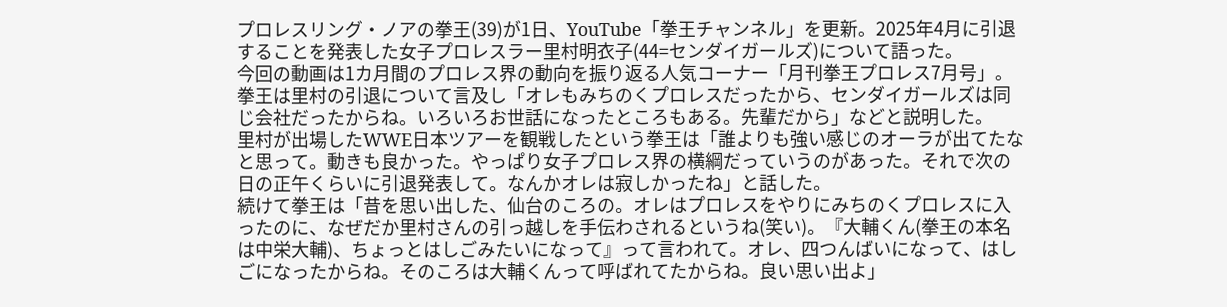プロレスリング・ノアの拳王(39)が1日、YouTube「拳王チャンネル」を更新。2025年4月に引退することを発表した女子プロレスラー里村明衣子(44=センダイガールズ)について語った。
今回の動画は1カ月間のプロレス界の動向を振り返る人気コーナー「月刊拳王プロレス7月号」。拳王は里村の引退について言及し「オレもみちのくプロレスだったから、センダイガールズは同じ会社だったからね。いろいろお世話になったところもある。先輩だから」などと説明した。
里村が出場したWWE日本ツアーを観戦したという拳王は「誰よりも強い感じのオーラが出てたなと思って。動きも良かった。やっぱり女子プロレス界の横綱だっていうのがあった。それで次の日の正午くらいに引退発表して。なんかオレは寂しかったね」と話した。
続けて拳王は「昔を思い出した、仙台のころの。オレはプロレスをやりにみちのくプロレスに入ったのに、なぜだか里村さんの引っ越しを手伝わされるというね(笑い)。『大輔くん(拳王の本名は中栄大輔)、ちょっとはしごみたいになって』って言われて。オレ、四つんばいになって、はしごになったからね。そのころは大輔くんって呼ばれてたからね。良い思い出よ」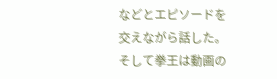などとエピソードを交えながら話した。
そして拳王は動画の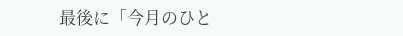最後に「今月のひと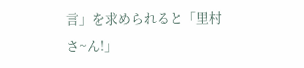言」を求められると「里村さ~ん!」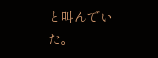と叫んでいた。